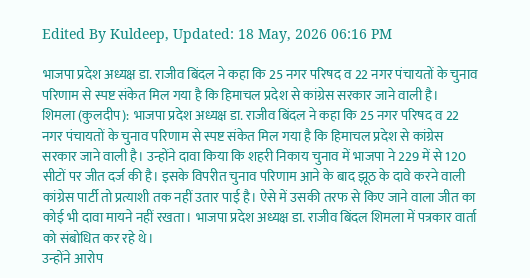Edited By Kuldeep, Updated: 18 May, 2026 06:16 PM

भाजपा प्रदेश अध्यक्ष डा. राजीव बिंदल ने कहा कि 25 नगर परिषद व 22 नगर पंचायतों के चुनाव परिणाम से स्पष्ट संकेत मिल गया है कि हिमाचल प्रदेश से कांग्रेस सरकार जाने वाली है।
शिमला (कुलदीप): भाजपा प्रदेश अध्यक्ष डा. राजीव बिंदल ने कहा कि 25 नगर परिषद व 22 नगर पंचायतों के चुनाव परिणाम से स्पष्ट संकेत मिल गया है कि हिमाचल प्रदेश से कांग्रेस सरकार जाने वाली है। उन्होंने दावा किया कि शहरी निकाय चुनाव में भाजपा ने 229 में से 120 सीटों पर जीत दर्ज की है। इसके विपरीत चुनाव परिणाम आने के बाद झूठ के दावे करने वाली कांग्रेस पार्टी तो प्रत्याशी तक नहीं उतार पाई है। ऐसे में उसकी तरफ से किए जाने वाला जीत का कोई भी दावा मायने नहीं रखता। भाजपा प्रदेश अध्यक्ष डा. राजीव बिंदल शिमला में पत्रकार वार्ता को संबोधित कर रहे थे।
उन्होंने आरोप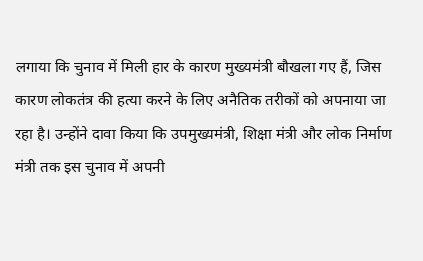लगाया कि चुनाव में मिली हार के कारण मुख्यमंत्री बौखला गए हैं, जिस कारण लोकतंत्र की हत्या करने के लिए अनैतिक तरीकों को अपनाया जा रहा है। उन्होंने दावा किया कि उपमुख्यमंत्री, शिक्षा मंत्री और लोक निर्माण मंत्री तक इस चुनाव में अपनी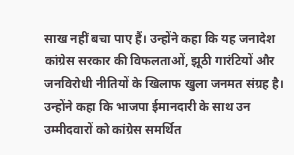साख नहीं बचा पाए हैं। उन्होंने कहा कि यह जनादेश कांग्रेस सरकार की विफलताओं, झूठी गारंटियों और जनविरोधी नीतियों के खिलाफ खुला जनमत संग्रह है।
उन्होंने कहा कि भाजपा ईमानदारी के साथ उन उम्मीदवारों को कांग्रेस समर्थित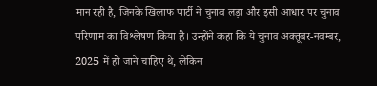मान रही है, जिनके खिलाफ पार्टी ने चुनाव लड़ा और इसी आधार पर चुनाव परिणाम का विश्लेषण किया है। उन्होंने कहा कि ये चुनाव अक्तूबर-नवम्बर, 2025 में हो जाने चाहिए थे, लेकिन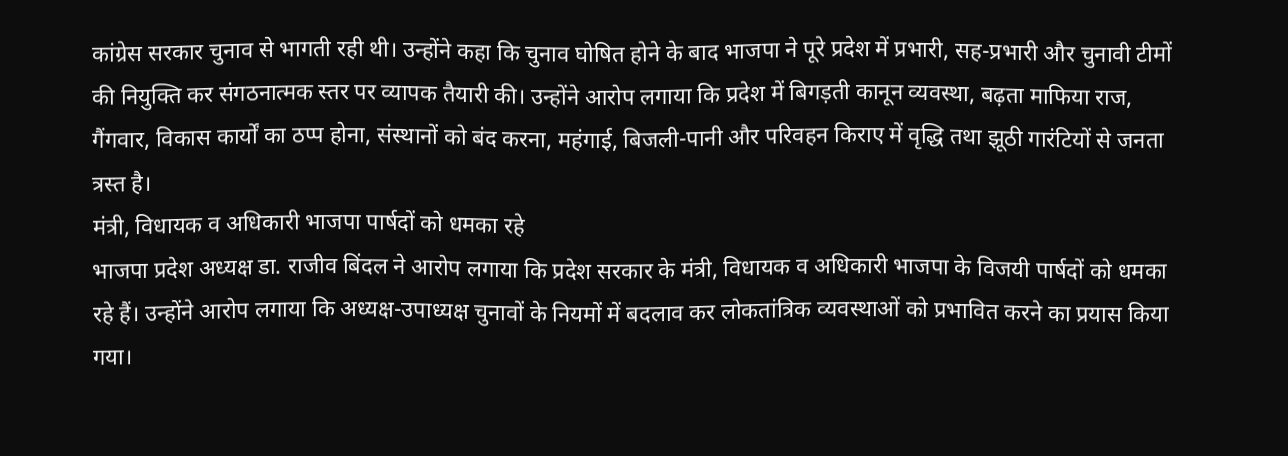कांग्रेस सरकार चुनाव से भागती रही थी। उन्होंने कहा कि चुनाव घोषित होने के बाद भाजपा ने पूरे प्रदेश में प्रभारी, सह-प्रभारी और चुनावी टीमों की नियुक्ति कर संगठनात्मक स्तर पर व्यापक तैयारी की। उन्होंने आरोप लगाया कि प्रदेश में बिगड़ती कानून व्यवस्था, बढ़ता माफिया राज, गैंगवार, विकास कार्यों का ठप्प होना, संस्थानों को बंद करना, महंगाई, बिजली-पानी और परिवहन किराए में वृद्धि तथा झूठी गारंटियों से जनता त्रस्त है।
मंत्री, विधायक व अधिकारी भाजपा पार्षदों को धमका रहे
भाजपा प्रदेश अध्यक्ष डा. राजीव बिंदल ने आरोप लगाया कि प्रदेश सरकार के मंत्री, विधायक व अधिकारी भाजपा के विजयी पार्षदों को धमका रहे हैं। उन्होंने आरोप लगाया कि अध्यक्ष-उपाध्यक्ष चुनावों के नियमों में बदलाव कर लोकतांत्रिक व्यवस्थाओं को प्रभावित करने का प्रयास किया गया।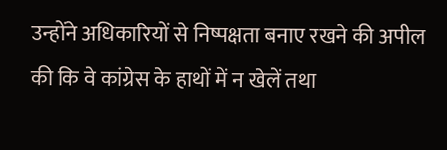उन्होंने अधिकारियों से निष्पक्षता बनाए रखने की अपील की कि वे कांग्रेस के हाथों में न खेलें तथा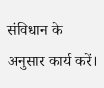संविधान के अनुसार कार्य करें।